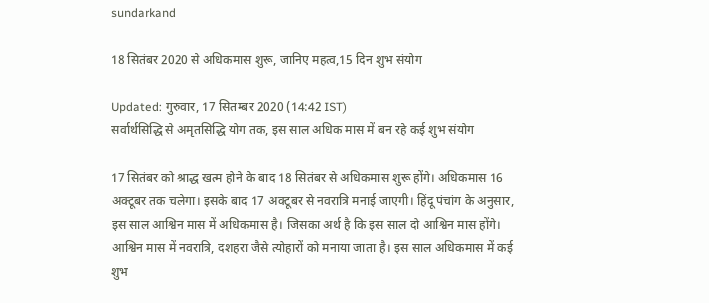sundarkand

18 सितंबर 2020 से अधिकमास शुरू, जानिए महत्व,15 दिन शुभ संयोग

Updated: गुरुवार, 17 सितम्बर 2020 (14:42 IST)
सर्वार्थसिद्धि से अमृतसिद्धि योग तक, इस साल अधिक मास में बन रहे कई शुभ संयोग

17 सितंबर को श्राद्ध खत्म होने के बाद 18 सितंबर से अधिकमास शुरू होंगे। अधिकमास 16 अक्टूबर तक चलेगा। इसके बाद 17 अक्टूबर से नवरात्रि मनाई जाएगी। हिंदू पंचांग के अनुसार, इस साल आश्विन मास में अधिकमास है। जिसका अर्थ है कि इस साल दो आश्विन मास होंगे। आश्विन मास में नवरात्रि, दशहरा जैसे त्योहारों को मनाया जाता है। इस साल अधिकमास में कई शुभ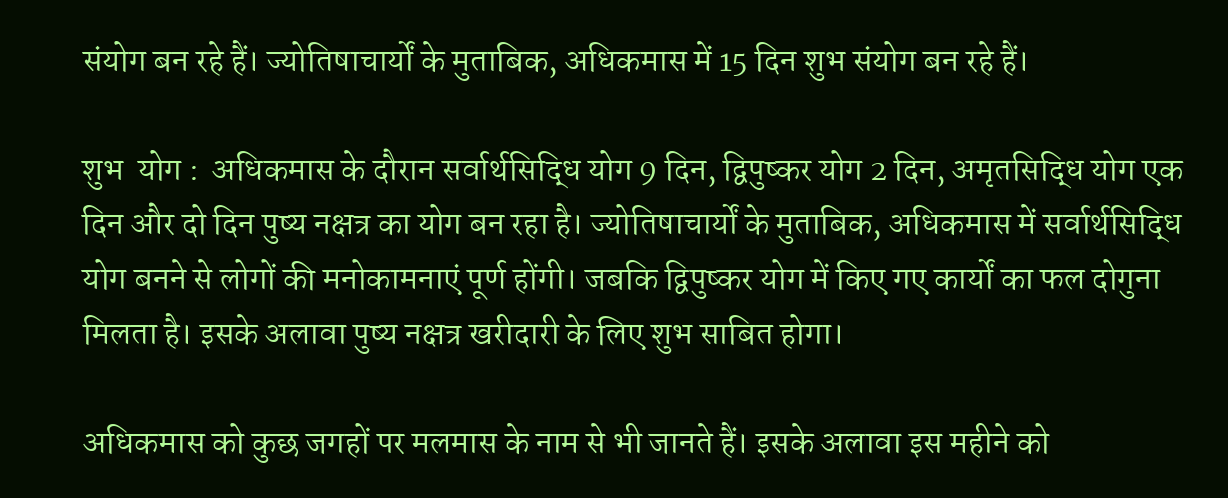संयोग बन रहे हैं। ज्योतिषाचार्यों के मुताबिक, अधिकमास में 15 दिन शुभ संयोग बन रहे हैं।

शुभ  योग :  अधिकमास के दौरान सर्वार्थसिद्धि योग 9 दिन, द्विपुष्कर योग 2 दिन, अमृतसिद्धि योग एक दिन और दो दिन पुष्य नक्षत्र का योग बन रहा है। ज्योतिषाचार्यों के मुताबिक, अधिकमास में सर्वार्थसिद्धि योग बनने से लोगों की मनोकामनाएं पूर्ण होंगी। जबकि द्विपुष्कर योग में किए गए कार्यों का फल दोगुना मिलता है। इसके अलावा पुष्य नक्षत्र खरीदारी के लिए शुभ साबित होगा।

अधिकमास को कुछ जगहों पर मलमास के नाम से भी जानते हैं। इसके अलावा इस महीने को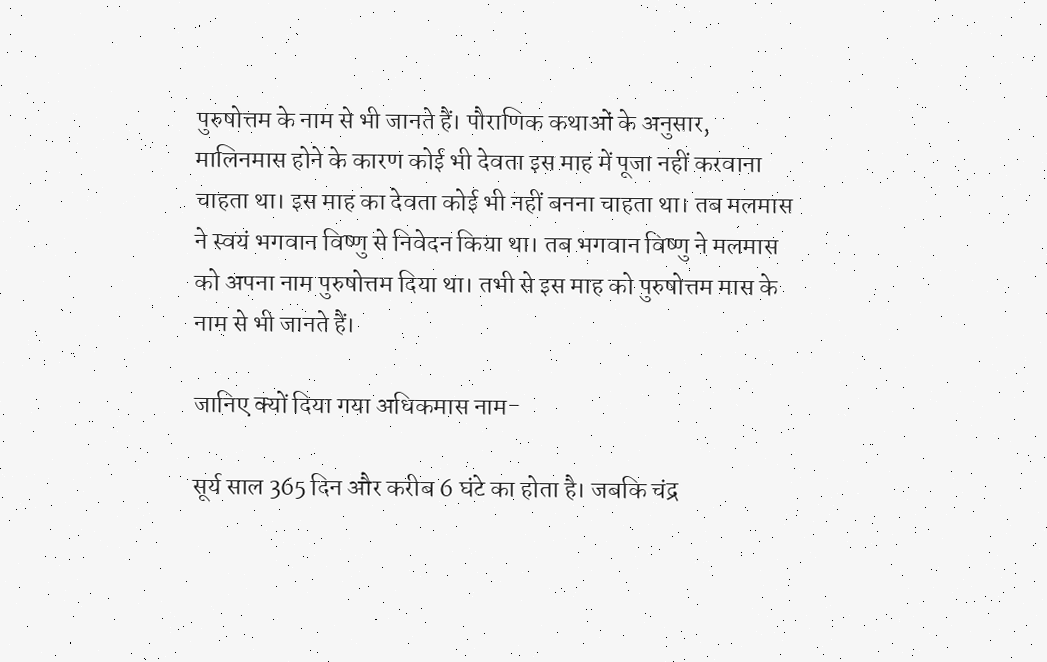पुरुषोत्तम के नाम से भी जानते हैं। पौराणिक कथाओं के अनुसार, मालिनमास होने के कारण कोई भी देवता इस माह में पूजा नहीं करवाना चाहता था। इस माह का देवता कोई भी नहीं बनना चाहता था। तब मलमास ने स्वयं भगवान विष्णु से निवेदन किया था। तब भगवान विष्णु ने मलमास को अपना नाम पुरुषोत्तम दिया था। तभी से इस माह को पुरुषोत्तम मास के नाम से भी जानते हैं।

जानिए क्यों दिया गया अधिकमास नाम-

सूर्य साल 365 दिन और करीब 6 घंटे का होता है। जबकि चंद्र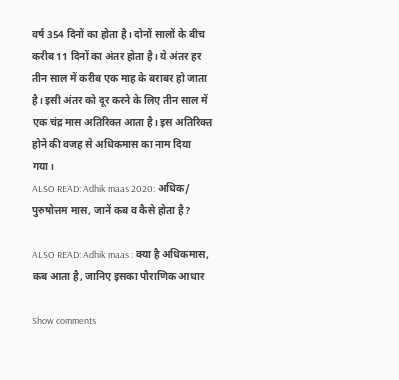वर्ष 354 दिनों का होता है। दोनों सालों के बीच करीब 11 दिनों का अंतर होता है। ये अंतर हर तीन साल में करीब एक माह के बराबर हो जाता है। इसी अंतर को दूर करने के लिए तीन साल में एक चंद्र मास अतिरिक्त आता है। इस अतिरिक्त होने की वजह से अधिकमास का नाम दिया गया।
ALSO READ: Adhik maas 2020: अधिक/ पुरुषोत्तम मास, जानें कब व कैसे होता है?

ALSO READ: Adhik maas : क्या है अधिकमास, कब आता है, जानिए इसका पौराणिक आधार

Show comments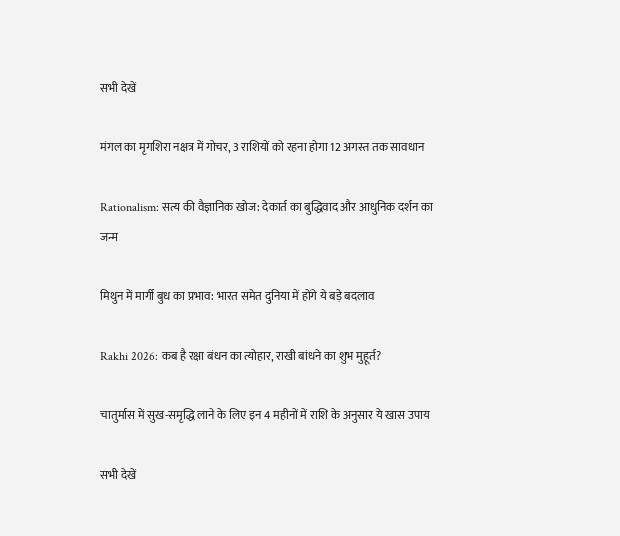सभी देखें

मंगल का मृगशिरा नक्षत्र में गोचर, 3 राशियों को रहना होगा 12 अगस्त तक सावधान

Rationalism: सत्य की वैज्ञानिक खोज: देकार्त का बुद्धिवाद और आधुनिक दर्शन का जन्म

मिथुन में मार्गी बुध का प्रभाव: भारत समेत दुनिया में होंगे ये बड़े बदलाव

Rakhi 2026: कब है रक्षा बंधन का त्योहार, राखी बांधने का शुभ मुहूर्त?

चातुर्मास में सुख-समृद्धि लाने के लिए इन 4 महीनों में राशि के अनुसार ये खास उपाय

सभी देखें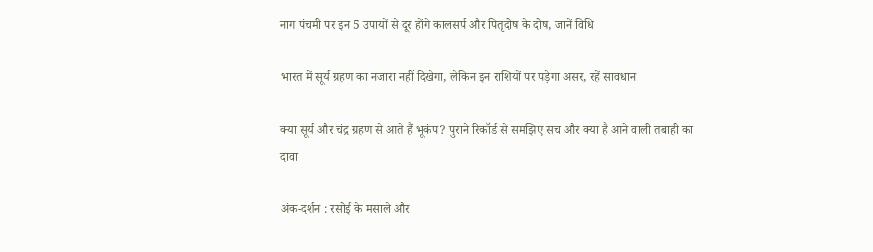नाग पंचमी पर इन 5 उपायों से दूर होंगे कालसर्प और पितृदोष के दोष, जानें विधि

भारत में सूर्य ग्रहण का नजारा नहीं दिखेगा, लेकिन इन राशियों पर पड़ेगा असर, रहें सावधान

क्या सूर्य और चंद्र ग्रहण से आते हैं भूकंप? पुराने रिकॉर्ड से समझिए सच और क्या है आने वाली तबाही का दावा

अंक-दर्शन : रसोई के मसाले और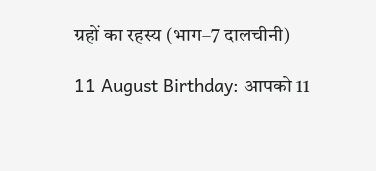ग्रहों का रहस्य (भाग–7 दालचीनी)

11 August Birthday: आपको 11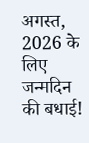अगस्त, 2026 के लिए जन्मदिन की बधाई!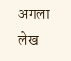अगला लेख